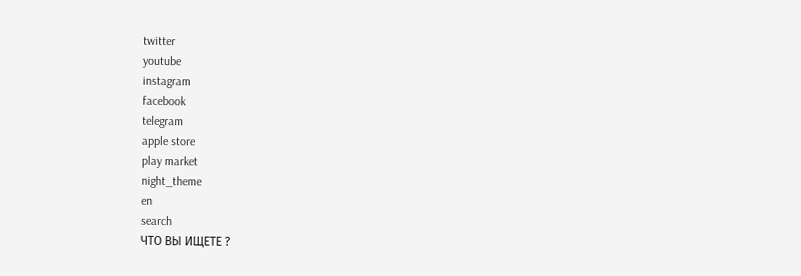twitter
youtube
instagram
facebook
telegram
apple store
play market
night_theme
en
search
ЧТО ВЫ ИЩЕТЕ ?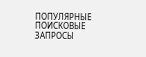ПОПУЛЯРНЫЕ ПОИСКОВЫЕ ЗАПРОСЫ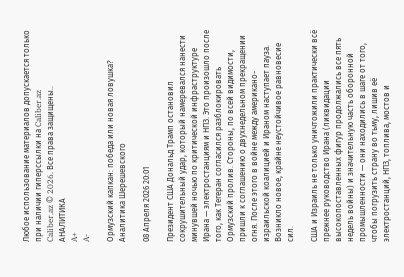Любое использование материалов допускается только при наличии гиперссылки на Caliber.az
Caliber.az © 2026. Все права защищены..
АНАЛИТИКА
A+
A-

Ормузский капкан: победа или новая ловушка? Аналитика Шерешевского

08 Апреля 2026 20:01

Президент США Дональд Трамп остановил сокрушительный удар, который намеревался нанести минувшей ночью по критической инфраструктуре Ирана — электростанциям и НПЗ. Это произошло после того, как Тегеран согласился разблокировать Ормузский пролив. Стороны, по всей видимости, пришли к соглашению о двухнедельном прекращении огня. После этого в войне между американо-израильской коалицией и Ираном наступает пауза. Возникло новое, крайне неустойчивое равновесие сил.

США и Израиль не только уничтожили практически всё прежнее руководство Ирана (ликвидации высокопоставленных фигур продолжались все пять недель войны) и значительную часть оборонной промышленности — они находились в шаге от того, чтобы погрузить страну во тьму, лишив её электростанций, НПЗ, топлива, мостов и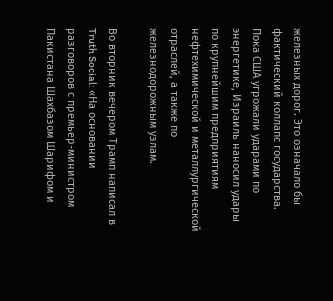железных дорог. Это означало бы фактический коллапс государства. Пока США угрожали ударами по энергетике, Израиль наносил удары по крупнейшим предприятиям нефтехимической и металлургической отраслей, а также по железнодорожным узлам.

Во вторник вечером Трамп написал в Truth Social: «На основании разговоров с премьер-министром Пакистана Шахбазом Шарифом и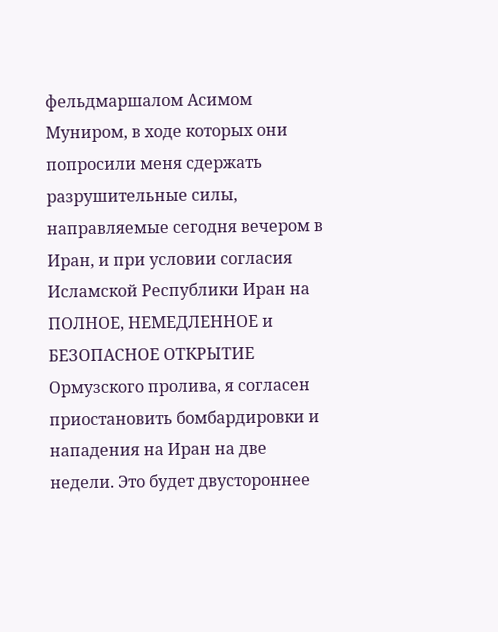фельдмаршалом Асимом Муниром, в ходе которых они попросили меня сдержать разрушительные силы, направляемые сегодня вечером в Иран, и при условии согласия Исламской Республики Иран на ПОЛНОЕ, НЕМЕДЛЕННОЕ и БЕЗОПАСНОЕ ОТКРЫТИЕ Ормузского пролива, я согласен приостановить бомбардировки и нападения на Иран на две недели. Это будет двустороннее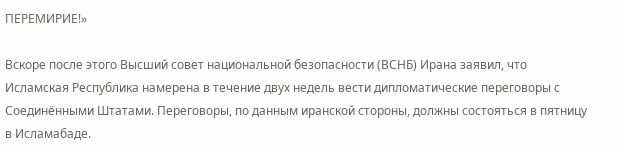ПЕРЕМИРИЕ!»

Вскоре после этого Высший совет национальной безопасности (ВСНБ) Ирана заявил, что Исламская Республика намерена в течение двух недель вести дипломатические переговоры с Соединёнными Штатами. Переговоры, по данным иранской стороны, должны состояться в пятницу в Исламабаде.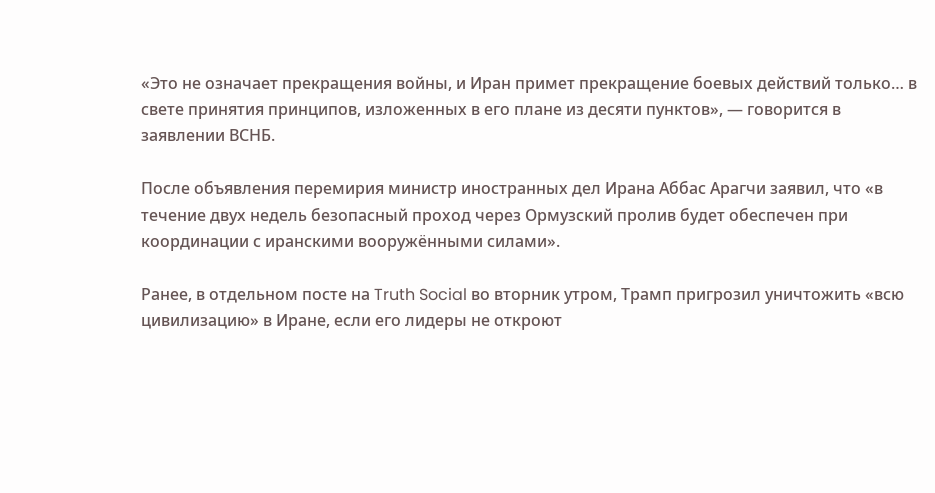«Это не означает прекращения войны, и Иран примет прекращение боевых действий только… в свете принятия принципов, изложенных в его плане из десяти пунктов», — говорится в заявлении ВСНБ.

После объявления перемирия министр иностранных дел Ирана Аббас Арагчи заявил, что «в течение двух недель безопасный проход через Ормузский пролив будет обеспечен при координации с иранскими вооружёнными силами».

Ранее, в отдельном посте на Truth Social во вторник утром, Трамп пригрозил уничтожить «всю цивилизацию» в Иране, если его лидеры не откроют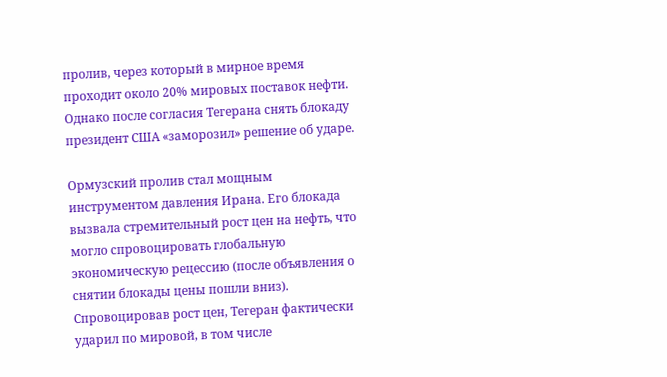пролив, через который в мирное время проходит около 20% мировых поставок нефти. Однако после согласия Тегерана снять блокаду президент США «заморозил» решение об ударе.

Ормузский пролив стал мощным инструментом давления Ирана. Его блокада вызвала стремительный рост цен на нефть, что могло спровоцировать глобальную экономическую рецессию (после объявления о снятии блокады цены пошли вниз). Спровоцировав рост цен, Тегеран фактически ударил по мировой, в том числе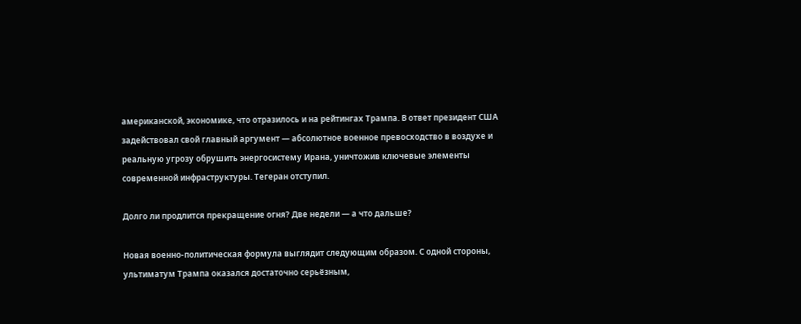американской, экономике, что отразилось и на рейтингах Трампа. В ответ президент США задействовал свой главный аргумент — абсолютное военное превосходство в воздухе и реальную угрозу обрушить энергосистему Ирана, уничтожив ключевые элементы современной инфраструктуры. Тегеран отступил.

Долго ли продлится прекращение огня? Две недели — а что дальше?

Новая военно-политическая формула выглядит следующим образом. С одной стороны, ультиматум Трампа оказался достаточно серьёзным,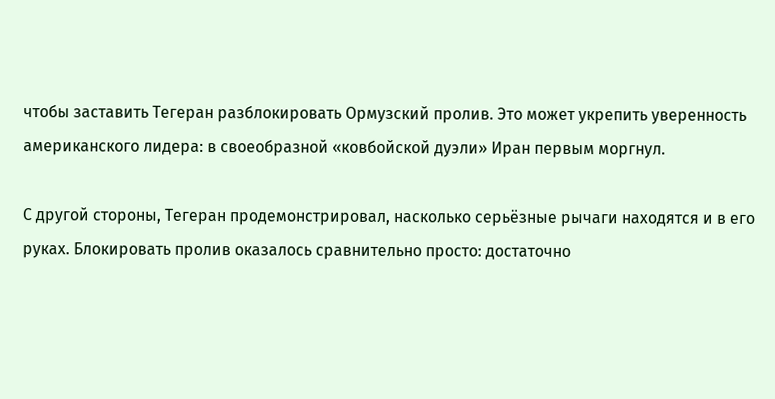чтобы заставить Тегеран разблокировать Ормузский пролив. Это может укрепить уверенность американского лидера: в своеобразной «ковбойской дуэли» Иран первым моргнул.

С другой стороны, Тегеран продемонстрировал, насколько серьёзные рычаги находятся и в его руках. Блокировать пролив оказалось сравнительно просто: достаточно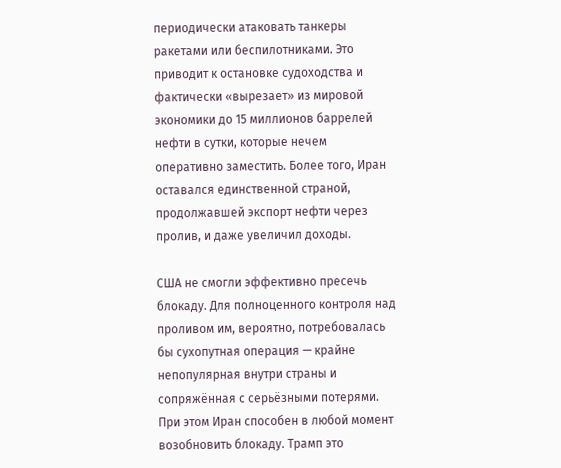периодически атаковать танкеры ракетами или беспилотниками. Это приводит к остановке судоходства и фактически «вырезает» из мировой экономики до 15 миллионов баррелей нефти в сутки, которые нечем оперативно заместить. Более того, Иран оставался единственной страной, продолжавшей экспорт нефти через пролив, и даже увеличил доходы.

США не смогли эффективно пресечь блокаду. Для полноценного контроля над проливом им, вероятно, потребовалась бы сухопутная операция — крайне непопулярная внутри страны и сопряжённая с серьёзными потерями. При этом Иран способен в любой момент возобновить блокаду. Трамп это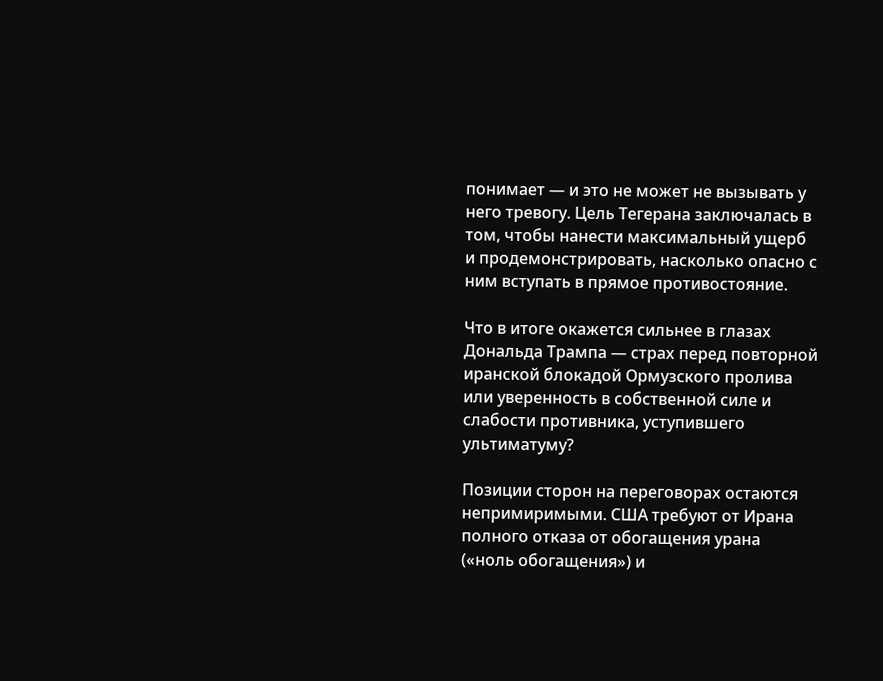понимает — и это не может не вызывать у него тревогу. Цель Тегерана заключалась в том, чтобы нанести максимальный ущерб и продемонстрировать, насколько опасно с ним вступать в прямое противостояние.

Что в итоге окажется сильнее в глазах Дональда Трампа — страх перед повторной иранской блокадой Ормузского пролива или уверенность в собственной силе и слабости противника, уступившего ультиматуму?

Позиции сторон на переговорах остаются непримиримыми. США требуют от Ирана полного отказа от обогащения урана («ноль обогащения») и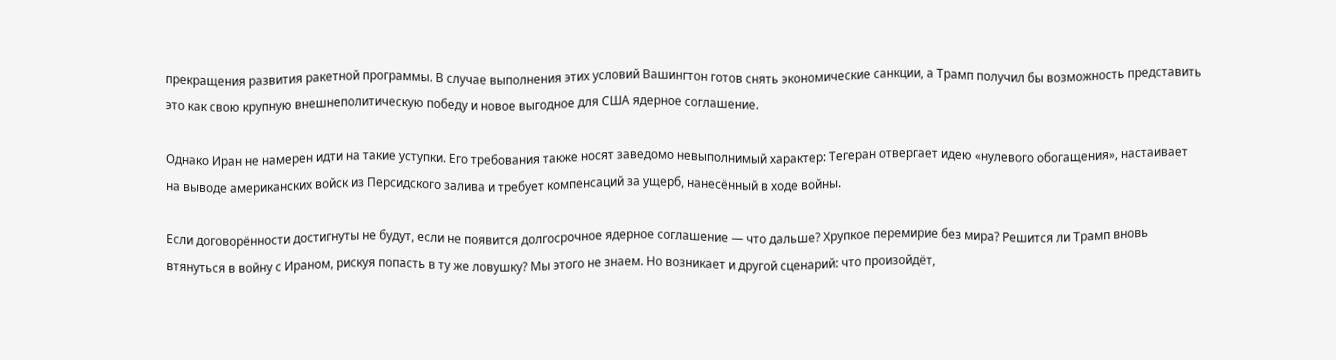прекращения развития ракетной программы. В случае выполнения этих условий Вашингтон готов снять экономические санкции, а Трамп получил бы возможность представить это как свою крупную внешнеполитическую победу и новое выгодное для США ядерное соглашение.

Однако Иран не намерен идти на такие уступки. Его требования также носят заведомо невыполнимый характер: Тегеран отвергает идею «нулевого обогащения», настаивает на выводе американских войск из Персидского залива и требует компенсаций за ущерб, нанесённый в ходе войны.

Если договорённости достигнуты не будут, если не появится долгосрочное ядерное соглашение — что дальше? Хрупкое перемирие без мира? Решится ли Трамп вновь втянуться в войну с Ираном, рискуя попасть в ту же ловушку? Мы этого не знаем. Но возникает и другой сценарий: что произойдёт,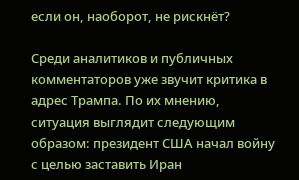если он, наоборот, не рискнёт?

Среди аналитиков и публичных комментаторов уже звучит критика в адрес Трампа. По их мнению, ситуация выглядит следующим образом: президент США начал войну с целью заставить Иран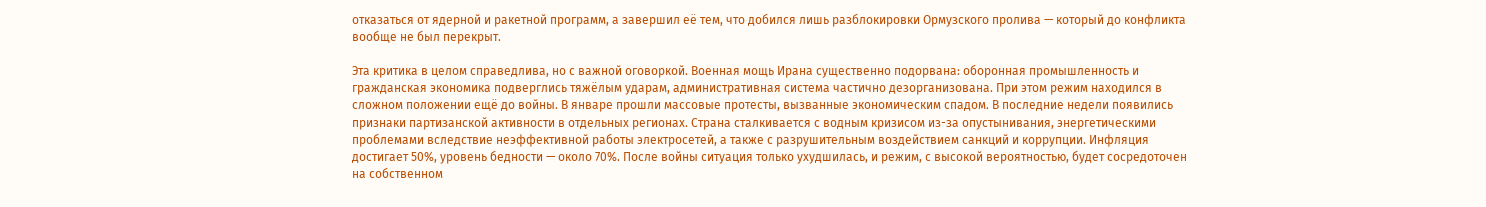отказаться от ядерной и ракетной программ, а завершил её тем, что добился лишь разблокировки Ормузского пролива — который до конфликта вообще не был перекрыт.

Эта критика в целом справедлива, но с важной оговоркой. Военная мощь Ирана существенно подорвана: оборонная промышленность и гражданская экономика подверглись тяжёлым ударам, административная система частично дезорганизована. При этом режим находился в сложном положении ещё до войны. В январе прошли массовые протесты, вызванные экономическим спадом. В последние недели появились признаки партизанской активности в отдельных регионах. Страна сталкивается с водным кризисом из-за опустынивания, энергетическими проблемами вследствие неэффективной работы электросетей, а также с разрушительным воздействием санкций и коррупции. Инфляция достигает 50%, уровень бедности — около 70%. После войны ситуация только ухудшилась, и режим, с высокой вероятностью, будет сосредоточен на собственном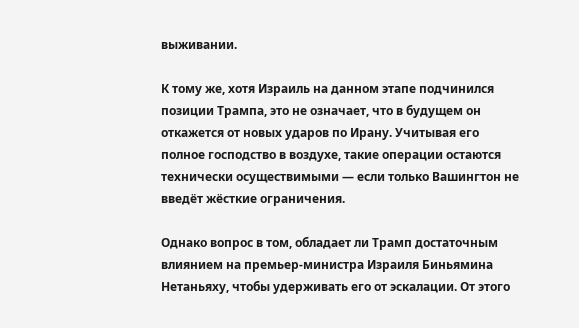выживании.

К тому же, хотя Израиль на данном этапе подчинился позиции Трампа, это не означает, что в будущем он откажется от новых ударов по Ирану. Учитывая его полное господство в воздухе, такие операции остаются технически осуществимыми — если только Вашингтон не введёт жёсткие ограничения.

Однако вопрос в том, обладает ли Трамп достаточным влиянием на премьер-министра Израиля Биньямина Нетаньяху, чтобы удерживать его от эскалации. От этого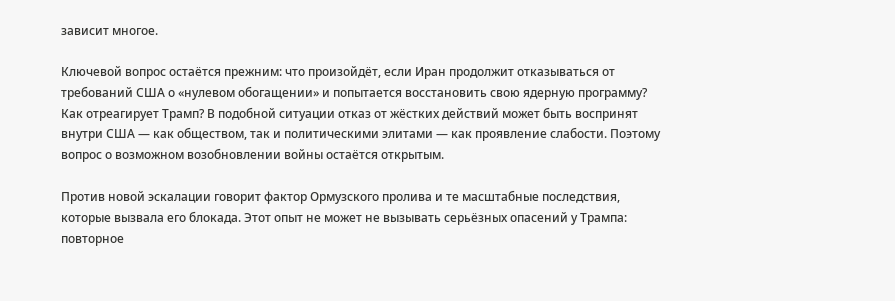зависит многое.

Ключевой вопрос остаётся прежним: что произойдёт, если Иран продолжит отказываться от требований США о «нулевом обогащении» и попытается восстановить свою ядерную программу? Как отреагирует Трамп? В подобной ситуации отказ от жёстких действий может быть воспринят внутри США — как обществом, так и политическими элитами — как проявление слабости. Поэтому вопрос о возможном возобновлении войны остаётся открытым.

Против новой эскалации говорит фактор Ормузского пролива и те масштабные последствия, которые вызвала его блокада. Этот опыт не может не вызывать серьёзных опасений у Трампа: повторное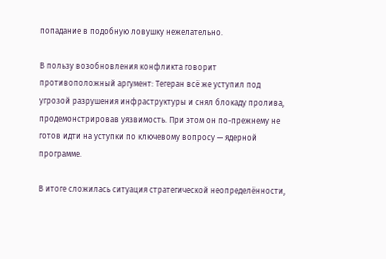попадание в подобную ловушку нежелательно.

В пользу возобновления конфликта говорит противоположный аргумент: Тегеран всё же уступил под угрозой разрушения инфраструктуры и снял блокаду пролива, продемонстрировав уязвимость. При этом он по-прежнему не готов идти на уступки по ключевому вопросу — ядерной программе.

В итоге сложилась ситуация стратегической неопределённости,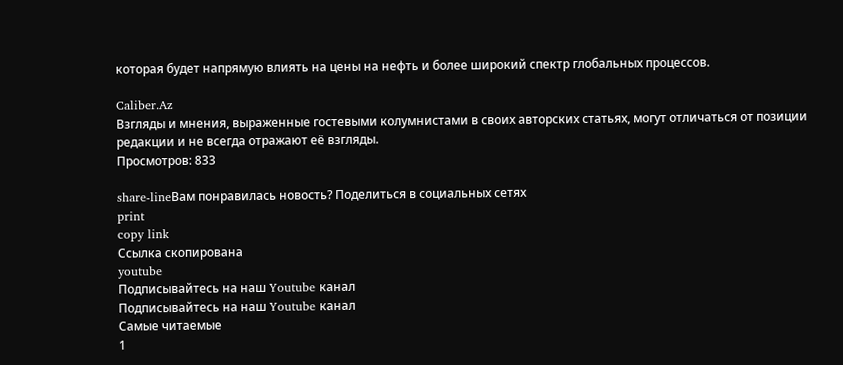которая будет напрямую влиять на цены на нефть и более широкий спектр глобальных процессов.

Caliber.Az
Взгляды и мнения, выраженные гостевыми колумнистами в своих авторских статьях, могут отличаться от позиции редакции и не всегда отражают её взгляды.
Просмотров: 833

share-lineВам понравилась новость? Поделиться в социальных сетях
print
copy link
Ссылка скопирована
youtube
Подписывайтесь на наш Youtube канал
Подписывайтесь на наш Youtube канал
Cамые читаемые
1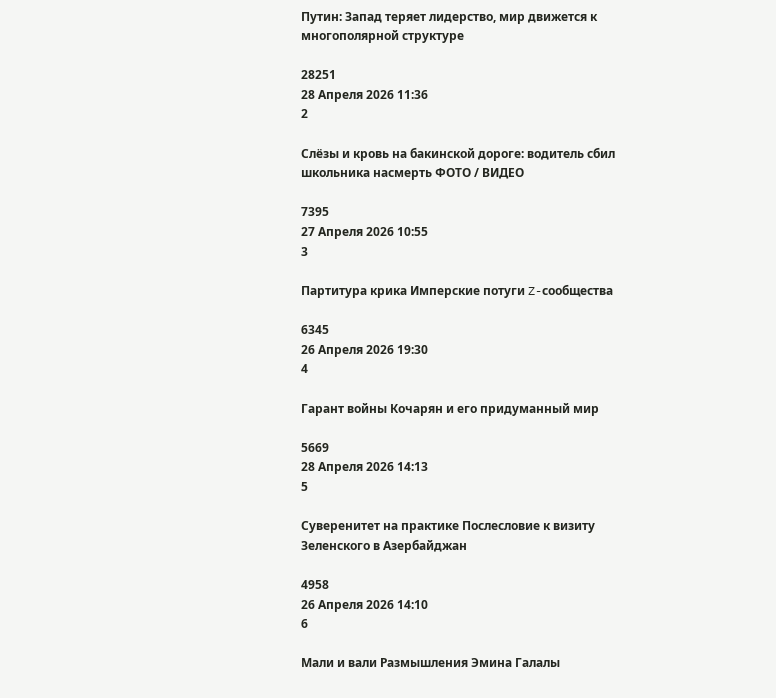Путин: Запад теряет лидерство, мир движется к многополярной структуре

28251
28 Апреля 2026 11:36
2

Слёзы и кровь на бакинской дороге: водитель сбил школьника насмерть ФОТО / ВИДЕО

7395
27 Апреля 2026 10:55
3

Партитура крика Имперские потуги Z-сообщества

6345
26 Апреля 2026 19:30
4

Гарант войны Кочарян и его придуманный мир

5669
28 Апреля 2026 14:13
5

Суверенитет на практике Послесловие к визиту Зеленского в Азербайджан

4958
26 Апреля 2026 14:10
6

Мали и вали Размышления Эмина Галалы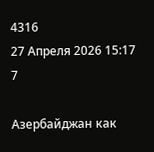4316
27 Апреля 2026 15:17
7

Азербайджан как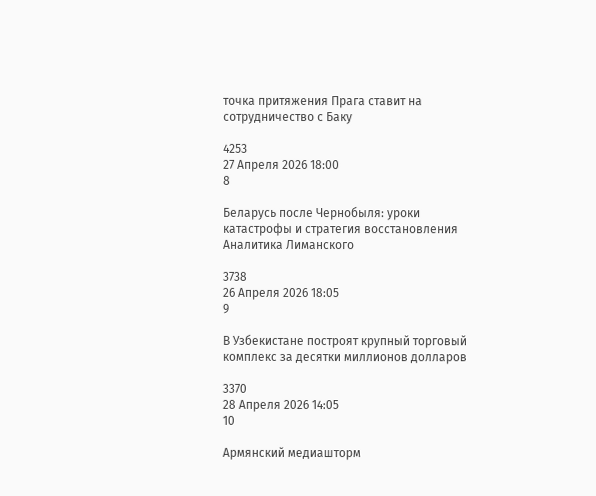точка притяжения Прага ставит на сотрудничество с Баку

4253
27 Апреля 2026 18:00
8

Беларусь после Чернобыля: уроки катастрофы и стратегия восстановления Аналитика Лиманского

3738
26 Апреля 2026 18:05
9

В Узбекистане построят крупный торговый комплекс за десятки миллионов долларов

3370
28 Апреля 2026 14:05
10

Армянский медиашторм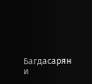Багдасарян и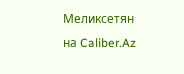Меликсетян на Caliber.Az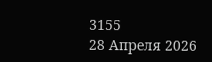3155
28 Апреля 2026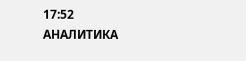17:52
АНАЛИТИКА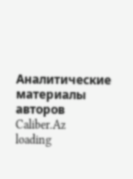Аналитические материалы авторов Caliber.Az
loading